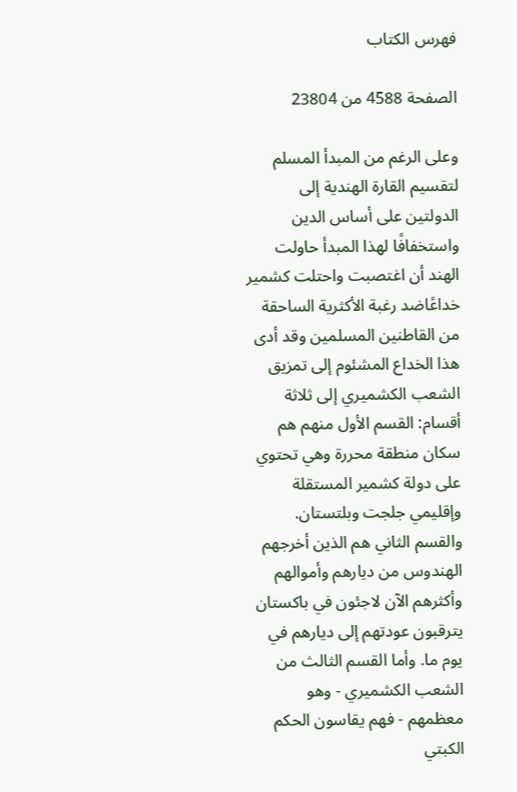فهرس الكتاب

الصفحة 4588 من 23804

وعلى الرغم من المبدأ المسلم لتقسيم القارة الهندية إلى الدولتين على أساس الدين واستخفافًا لهذا المبدأ حاولت الهند أن اغتصبت واحتلت كشمير خداعًاضد رغبة الأكثرية الساحقة من القاطنين المسلمين وقد أدى هذا الخداع المشئوم إلى تمزيق الشعب الكشميري إلى ثلاثة أقسام: القسم الأول منهم هم سكان منطقة محررة وهي تحتوي على دولة كشمير المستقلة وإقليمي جلجت وبلتستان. والقسم الثاني هم الذين أخرجهم الهندوس من ديارهم وأموالهم وأكثرهم الآن لاجئون في باكستان يترقبون عودتهم إلى ديارهم في يوم ما. وأما القسم الثالث من الشعب الكشميري - وهو معظمهم - فهم يقاسون الحكم الكبتي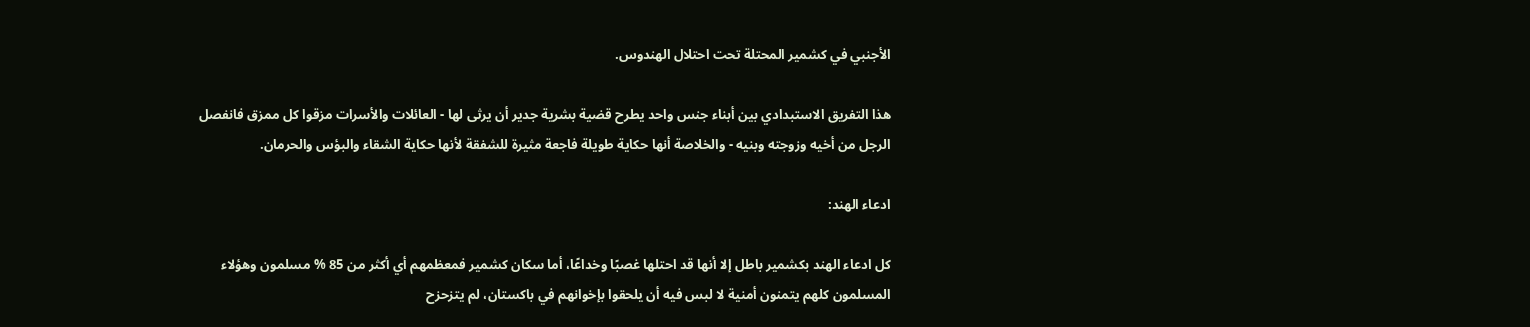الأجنبي في كشمير المحتلة تحت احتلال الهندوس.

هذا التفريق الاستبدادي بين أبناء جنس واحد يطرح قضية بشرية جدير أن يرثى لها - العائلات والأسرات مزقوا كل ممزق فانفصل الرجل من أخيه وزوجته وبنيه - والخلاصة أنها حكاية طويلة فاجعة مثيرة للشفقة لأنها حكاية الشقاء والبؤس والحرمان.

ادعاء الهند:

كل ادعاء الهند بكشمير باطل إلا أنها قد احتلها غصبًا وخداعًا، أما سكان كشمير فمعظمهم أي أكثر من 85 % مسلمون وهؤلاء المسلمون كلهم يتمنون أمنية لا لبس فيه أن يلحقوا بإخوانهم في باكستان، لم يتزحزح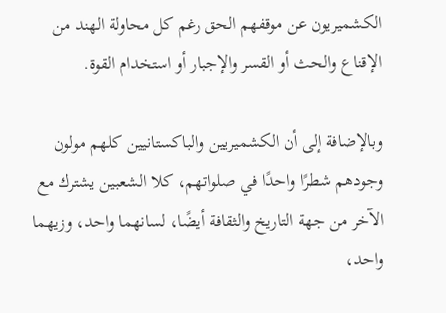الكشميريون عن موقفهم الحق رغم كل محاولة الهند من الإقناع والحث أو القسر والإجبار أو استخدام القوة.

وبالإضافة إلى أن الكشميريين والباكستانيين كلهم مولون وجودهم شطرًا واحدًا في صلواتهم، كلا الشعبين يشترك مع الآخر من جهة التاريخ والثقافة أيضًا، لسانهما واحد، وزيهما واحد،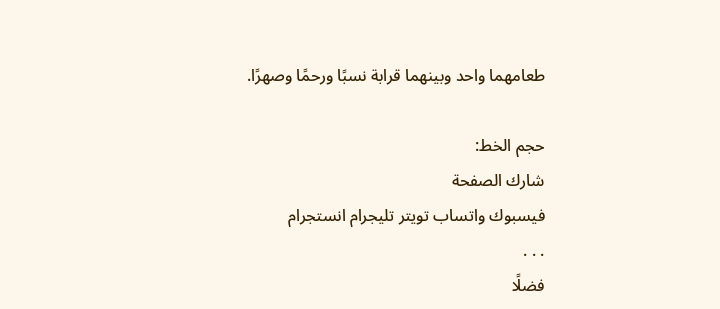طعامهما واحد وبينهما قرابة نسبًا ورحمًا وصهرًا.

حجم الخط:
شارك الصفحة
فيسبوك واتساب تويتر تليجرام انستجرام
. . .
فضلًا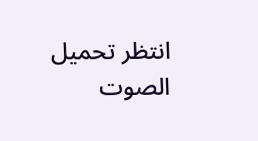انتظر تحميل الصوت